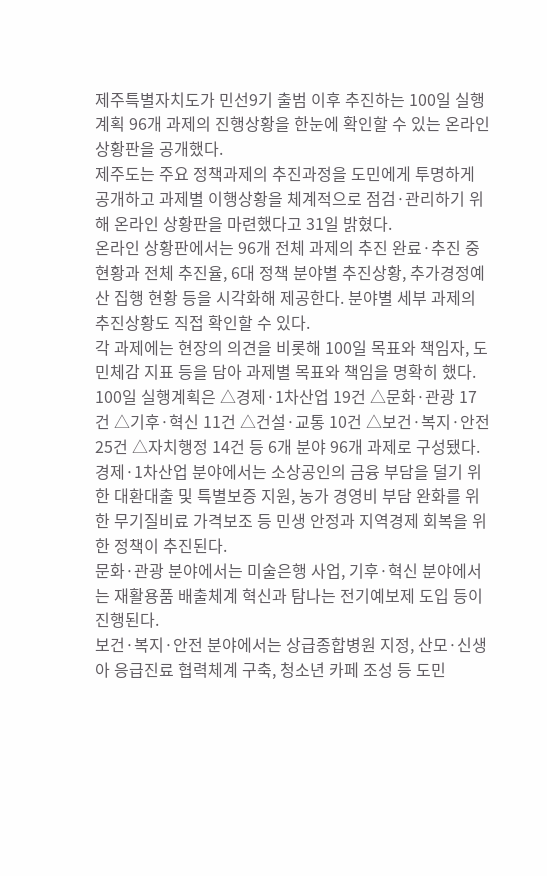제주특별자치도가 민선9기 출범 이후 추진하는 100일 실행계획 96개 과제의 진행상황을 한눈에 확인할 수 있는 온라인 상황판을 공개했다.
제주도는 주요 정책과제의 추진과정을 도민에게 투명하게 공개하고 과제별 이행상황을 체계적으로 점검·관리하기 위해 온라인 상황판을 마련했다고 31일 밝혔다.
온라인 상황판에서는 96개 전체 과제의 추진 완료·추진 중 현황과 전체 추진율, 6대 정책 분야별 추진상황, 추가경정예산 집행 현황 등을 시각화해 제공한다. 분야별 세부 과제의 추진상황도 직접 확인할 수 있다.
각 과제에는 현장의 의견을 비롯해 100일 목표와 책임자, 도민체감 지표 등을 담아 과제별 목표와 책임을 명확히 했다.
100일 실행계획은 △경제·1차산업 19건 △문화·관광 17건 △기후·혁신 11건 △건설·교통 10건 △보건·복지·안전 25건 △자치행정 14건 등 6개 분야 96개 과제로 구성됐다.
경제·1차산업 분야에서는 소상공인의 금융 부담을 덜기 위한 대환대출 및 특별보증 지원, 농가 경영비 부담 완화를 위한 무기질비료 가격보조 등 민생 안정과 지역경제 회복을 위한 정책이 추진된다.
문화·관광 분야에서는 미술은행 사업, 기후·혁신 분야에서는 재활용품 배출체계 혁신과 탐나는 전기예보제 도입 등이 진행된다.
보건·복지·안전 분야에서는 상급종합병원 지정, 산모·신생아 응급진료 협력체계 구축, 청소년 카페 조성 등 도민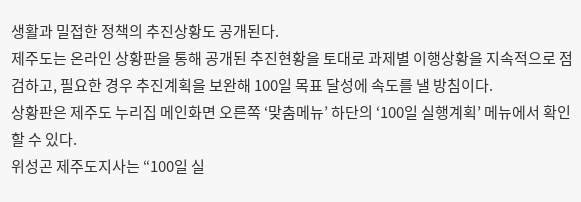생활과 밀접한 정책의 추진상황도 공개된다.
제주도는 온라인 상황판을 통해 공개된 추진현황을 토대로 과제별 이행상황을 지속적으로 점검하고, 필요한 경우 추진계획을 보완해 100일 목표 달성에 속도를 낼 방침이다.
상황판은 제주도 누리집 메인화면 오른쪽 ‘맞춤메뉴’ 하단의 ‘100일 실행계획’ 메뉴에서 확인할 수 있다.
위성곤 제주도지사는 “100일 실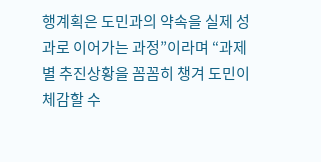행계획은 도민과의 약속을 실제 성과로 이어가는 과정”이라며 “과제별 추진상황을 꼼꼼히 챙겨 도민이 체감할 수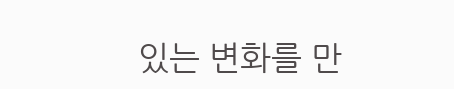있는 변화를 만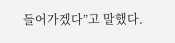들어가겠다”고 말했다.